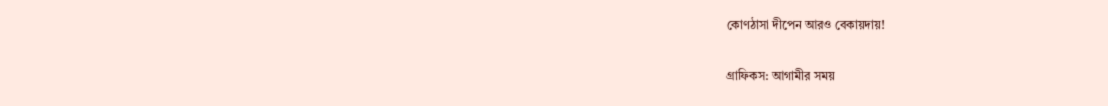কোণঠাসা দীপেন আরও বেকায়দায়!

গ্রাফিকস: আগামীর সময়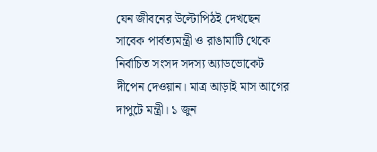যেন জীবনের উল্টোপিঠই দেখছেন সাবেক পার্বত্যমন্ত্রী ও রাঙামাটি থেকে নির্বাচিত সংসদ সদস্য অ্যাডভোকেট দীপেন দেওয়ান। মাত্র আড়াই মাস আগের দাপুটে মন্ত্রী। ১ জুন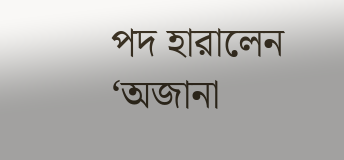পদ হারালেন ‘অজানা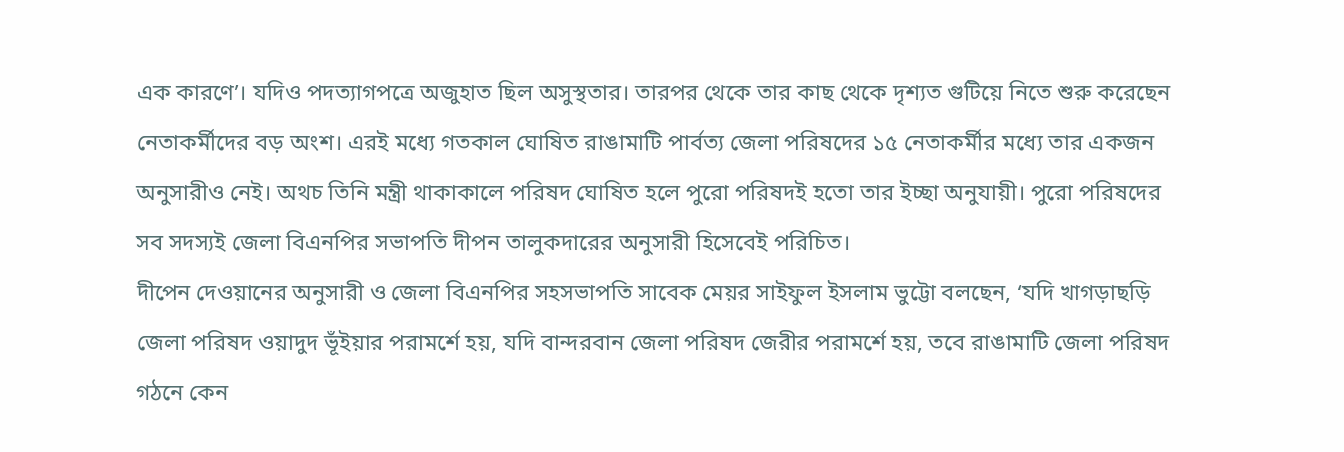এক কারণে’। যদিও পদত্যাগপত্রে অজুহাত ছিল অসুস্থতার। তারপর থেকে তার কাছ থেকে দৃশ্যত গুটিয়ে নিতে শুরু করেছেন নেতাকর্মীদের বড় অংশ। এরই মধ্যে গতকাল ঘোষিত রাঙামাটি পার্বত্য জেলা পরিষদের ১৫ নেতাকর্মীর মধ্যে তার একজন অনুসারীও নেই। অথচ তিনি মন্ত্রী থাকাকালে পরিষদ ঘোষিত হলে পুরো পরিষদই হতো তার ইচ্ছা অনুযায়ী। পুরো পরিষদের সব সদস্যই জেলা বিএনপির সভাপতি দীপন তালুকদারের অনুসারী হিসেবেই পরিচিত।
দীপেন দেওয়ানের অনুসারী ও জেলা বিএনপির সহসভাপতি সাবেক মেয়র সাইফুল ইসলাম ভুট্টো বলছেন, ‘যদি খাগড়াছড়ি জেলা পরিষদ ওয়াদুদ ভূঁইয়ার পরামর্শে হয়, যদি বান্দরবান জেলা পরিষদ জেরীর পরামর্শে হয়, তবে রাঙামাটি জেলা পরিষদ গঠনে কেন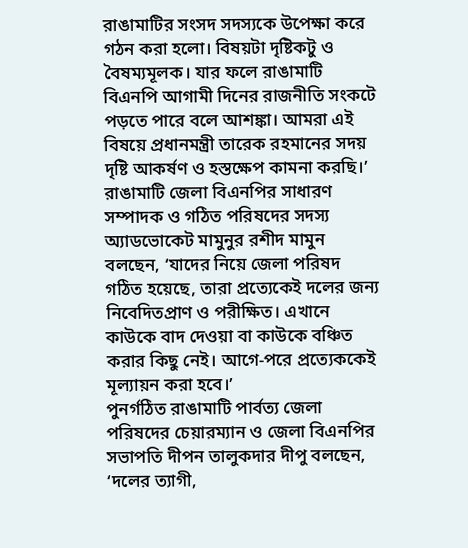রাঙামাটির সংসদ সদস্যকে উপেক্ষা করে গঠন করা হলো। বিষয়টা দৃষ্টিকটু ও বৈষম্যমূলক। যার ফলে রাঙামাটি বিএনপি আগামী দিনের রাজনীতি সংকটে পড়তে পারে বলে আশঙ্কা। আমরা এই বিষয়ে প্রধানমন্ত্রী তারেক রহমানের সদয় দৃষ্টি আকর্ষণ ও হস্তক্ষেপ কামনা করছি।’
রাঙামাটি জেলা বিএনপির সাধারণ সম্পাদক ও গঠিত পরিষদের সদস্য অ্যাডভোকেট মামুনুর রশীদ মামুন বলছেন, ‘যাদের নিয়ে জেলা পরিষদ গঠিত হয়েছে, তারা প্রত্যেকেই দলের জন্য নিবেদিতপ্রাণ ও পরীক্ষিত। এখানে কাউকে বাদ দেওয়া বা কাউকে বঞ্চিত করার কিছু নেই। আগে-পরে প্রত্যেককেই মূল্যায়ন করা হবে।’
পুনর্গঠিত রাঙামাটি পার্বত্য জেলা পরিষদের চেয়ারম্যান ও জেলা বিএনপির সভাপতি দীপন তালুকদার দীপু বলছেন, ‘দলের ত্যাগী,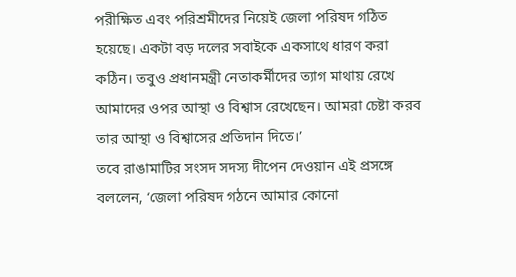পরীক্ষিত এবং পরিশ্রমীদের নিয়েই জেলা পরিষদ গঠিত হয়েছে। একটা বড় দলের সবাইকে একসাথে ধারণ করা কঠিন। তবুও প্রধানমন্ত্রী নেতাকর্মীদের ত্যাগ মাথায় রেখে আমাদের ওপর আস্থা ও বিশ্বাস রেখেছেন। আমরা চেষ্টা করব তার আস্থা ও বিশ্বাসের প্রতিদান দিতে।’
তবে রাঙামাটির সংসদ সদস্য দীপেন দেওয়ান এই প্রসঙ্গে বললেন, ‘জেলা পরিষদ গঠনে আমার কোনো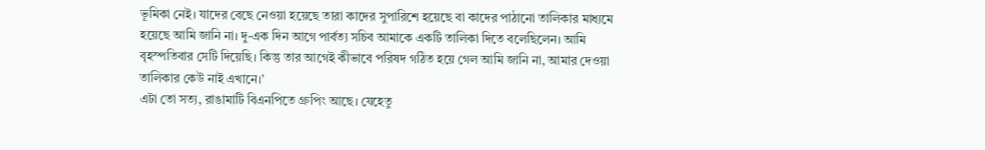ভূমিকা নেই। যাদের বেছে নেওয়া হয়েছে তারা কাদের সুপারিশে হয়েছে বা কাদের পাঠানো তালিকার মাধ্যমে হয়েছে আমি জানি না। দু-এক দিন আগে পার্বত্য সচিব আমাকে একটি তালিকা দিতে বলেছিলেন। আমি বৃহস্পতিবার সেটি দিয়েছি। কিন্তু তার আগেই কীভাবে পরিষদ গঠিত হয়ে গেল আমি জানি না, আমার দেওয়া তালিকার কেউ নাই এখানে।’
এটা তো সত্য, রাঙামাটি বিএনপিতে গ্রুপিং আছে। যেহেতু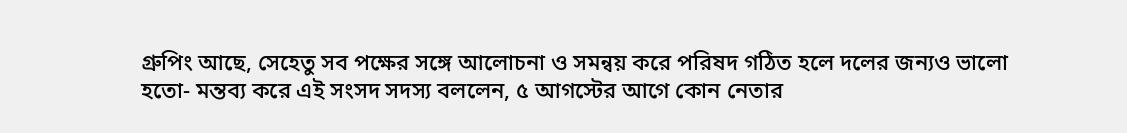গ্রুপিং আছে, সেহেতু সব পক্ষের সঙ্গে আলোচনা ও সমন্বয় করে পরিষদ গঠিত হলে দলের জন্যও ভালো হতো- মন্তব্য করে এই সংসদ সদস্য বললেন, ৫ আগস্টের আগে কোন নেতার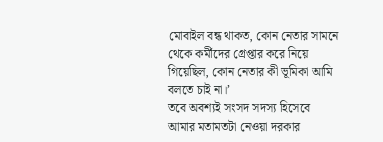মোবাইল বন্ধ থাকত, কোন নেতার সামনে থেকে কর্মীদের গ্রেপ্তার করে নিয়ে গিয়েছিল, কোন নেতার কী ভূমিকা আমি বলতে চাই না।’
তবে অবশ্যই সংসদ সদস্য হিসেবে আমার মতামতটা নেওয়া দরকার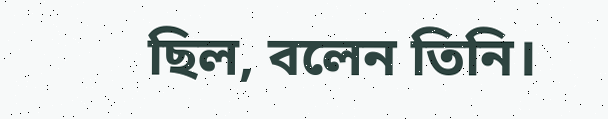ছিল, বলেন তিনি।